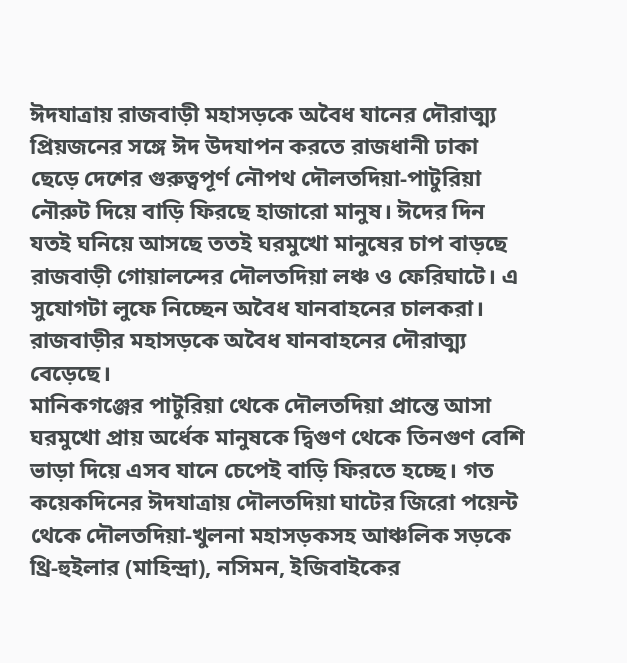ঈদযাত্রায় রাজবাড়ী মহাসড়কে অবৈধ যানের দৌরাত্ম্য
প্রিয়জনের সঙ্গে ঈদ উদযাপন করতে রাজধানী ঢাকা ছেড়ে দেশের গুরুত্বপূর্ণ নৌপথ দৌলতদিয়া-পাটুরিয়া নৌরুট দিয়ে বাড়ি ফিরছে হাজারো মানুষ। ঈদের দিন যতই ঘনিয়ে আসছে ততই ঘরমুখো মানুষের চাপ বাড়ছে রাজবাড়ী গোয়ালন্দের দৌলতদিয়া লঞ্চ ও ফেরিঘাটে। এ সুযোগটা লুফে নিচ্ছেন অবৈধ যানবাহনের চালকরা। রাজবাড়ীর মহাসড়কে অবৈধ যানবাহনের দৌরাত্ম্য বেড়েছে।
মানিকগঞ্জের পাটুরিয়া থেকে দৌলতদিয়া প্রান্তে আসা ঘরমুখো প্রায় অর্ধেক মানুষকে দ্বিগুণ থেকে তিনগুণ বেশি ভাড়া দিয়ে এসব যানে চেপেই বাড়ি ফিরতে হচ্ছে। গত কয়েকদিনের ঈদযাত্রায় দৌলতদিয়া ঘাটের জিরো পয়েন্ট থেকে দৌলতদিয়া-খুলনা মহাসড়কসহ আঞ্চলিক সড়কে থ্রি-হুইলার (মাহিন্দ্রা), নসিমন, ইজিবাইকের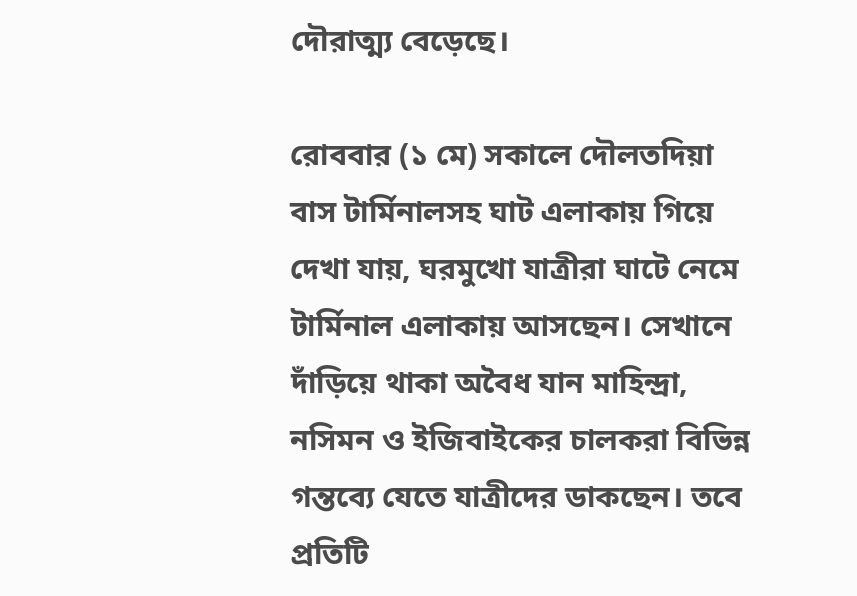দৌরাত্ম্য বেড়েছে।

রোববার (১ মে) সকালে দৌলতদিয়া বাস টার্মিনালসহ ঘাট এলাকায় গিয়ে দেখা যায়, ঘরমুখো যাত্রীরা ঘাটে নেমে টার্মিনাল এলাকায় আসছেন। সেখানে দাঁড়িয়ে থাকা অবৈধ যান মাহিন্দ্রা, নসিমন ও ইজিবাইকের চালকরা বিভিন্ন গন্তব্যে যেতে যাত্রীদের ডাকছেন। তবে প্রতিটি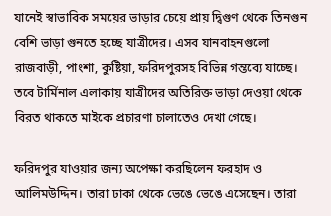যানেই স্বাভাবিক সময়ের ভাড়ার চেয়ে প্রায় দ্বিগুণ থেকে তিনগুন বেশি ভাড়া গুনতে হচ্ছে যাত্রীদের। এসব যানবাহনগুলো রাজবাড়ী, পাংশা, কুষ্টিয়া, ফরিদপুরসহ বিভিন্ন গন্তব্যে যাচ্ছে। তবে টার্মিনাল এলাকায় যাত্রীদের অতিরিক্ত ভাড়া দেওয়া থেকে বিরত থাকতে মাইকে প্রচারণা চালাতেও দেখা গেছে।

ফরিদপুর যাওয়ার জন্য অপেক্ষা করছিলেন ফরহাদ ও আলিমউদ্দিন। তারা ঢাকা থেকে ভেঙে ভেঙে এসেছেন। তারা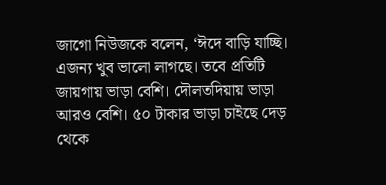জাগো নিউজকে বলেন, ‘ঈদে বাড়ি যাচ্ছি। এজন্য খুব ভালো লাগছে। তবে প্রতিটি জায়গায় ভাড়া বেশি। দৌলতদিয়ায় ভাড়া আরও বেশি। ৫০ টাকার ভাড়া চাইছে দেড় থেকে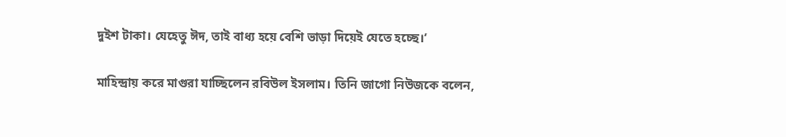দুইশ টাকা। যেহেতু ঈদ, তাই বাধ্য হয়ে বেশি ভাড়া দিয়েই যেতে হচ্ছে।’

মাহিন্দ্রায় করে মাগুরা যাচ্ছিলেন রবিউল ইসলাম। তিনি জাগো নিউজকে বলেন,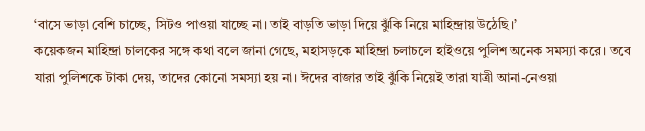‘বাসে ভাড়া বেশি চাচ্ছে, সিটও পাওয়া যাচ্ছে না। তাই বাড়তি ভাড়া দিয়ে ঝুঁকি নিয়ে মাহিন্দ্রায় উঠেছি।’
কয়েকজন মাহিন্দ্রা চালকের সঙ্গে কথা বলে জানা গেছে, মহাসড়কে মাহিন্দ্রা চলাচলে হাইওয়ে পুলিশ অনেক সমস্যা করে। তবে যারা পুলিশকে টাকা দেয়, তাদের কোনো সমস্যা হয় না। ঈদের বাজার তাই ঝুঁকি নিয়েই তারা যাত্রী আনা-নেওয়া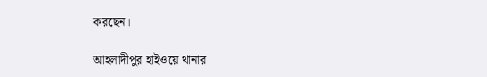করছেন।

আহলাদীপুর হাইওয়ে থানার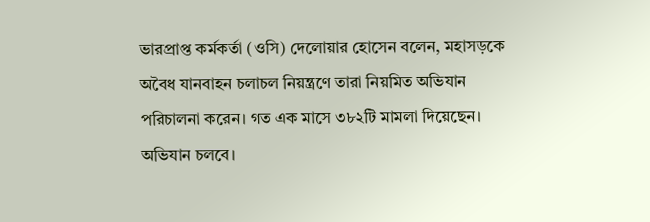ভারপ্রাপ্ত কর্মকর্তা (ওসি) দেলোয়ার হোসেন বলেন, মহাসড়কে অবৈধ যানবাহন চলাচল নিয়ন্ত্রণে তারা নিয়মিত অভিযান পরিচালনা করেন। গত এক মাসে ৩৮২টি মামলা দিয়েছেন। অভিযান চলবে।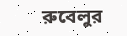রুবেলুর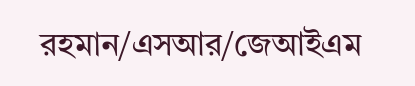রহমান/এসআর/জেআইএম